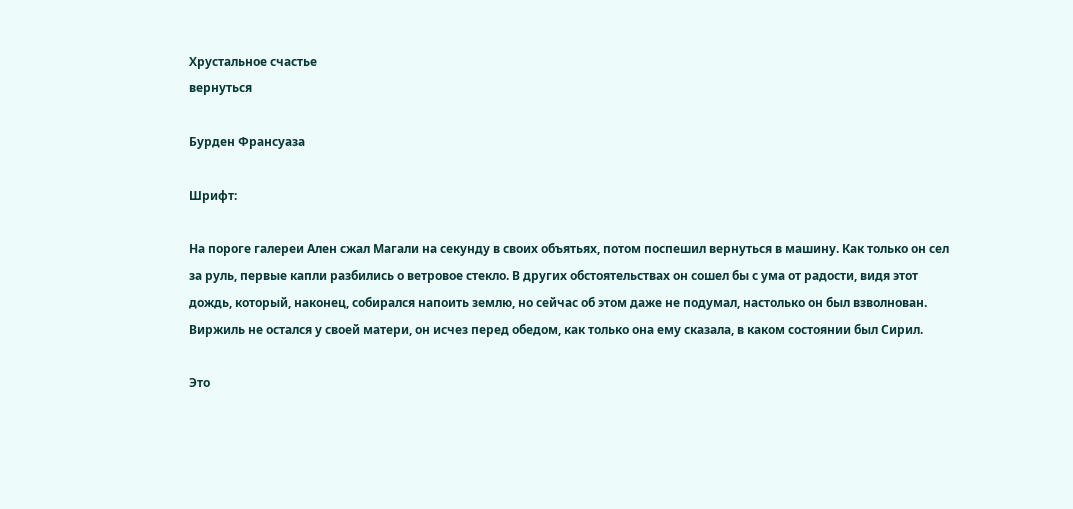Хрустальное счастье
вернуться

Бурден Франсуаза

Шрифт:

На пороге галереи Ален сжал Магали на секунду в своих объятьях, потом поспешил вернуться в машину. Как только он сел за руль, первые капли разбились о ветровое стекло. В других обстоятельствах он сошел бы с ума от радости, видя этот дождь, который, наконец, собирался напоить землю, но сейчас об этом даже не подумал, настолько он был взволнован. Виржиль не остался у своей матери, он исчез перед обедом, как только она ему сказала, в каком состоянии был Сирил.

Это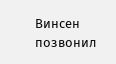Винсен позвонил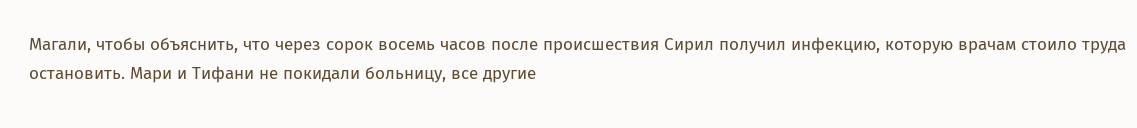Магали, чтобы объяснить, что через сорок восемь часов после происшествия Сирил получил инфекцию, которую врачам стоило труда остановить. Мари и Тифани не покидали больницу, все другие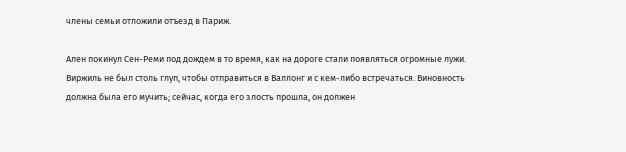члены семьи отложили отъезд в Париж.

Ален покинул Сен-Реми под дождем в то время, как на дороге стали появляться огромные лужи. Виржиль не был столь глуп, чтобы отправиться в Валлонг и с кем-либо встречаться. Виновность должна была его мучить; сейчас, когда его злость прошла, он должен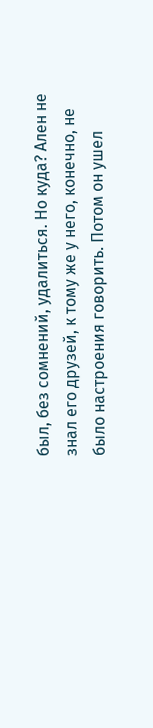был, без сомнений, удалиться. Но куда? Ален не знал его друзей, к тому же у него, конечно, не было настроения говорить. Потом он ушел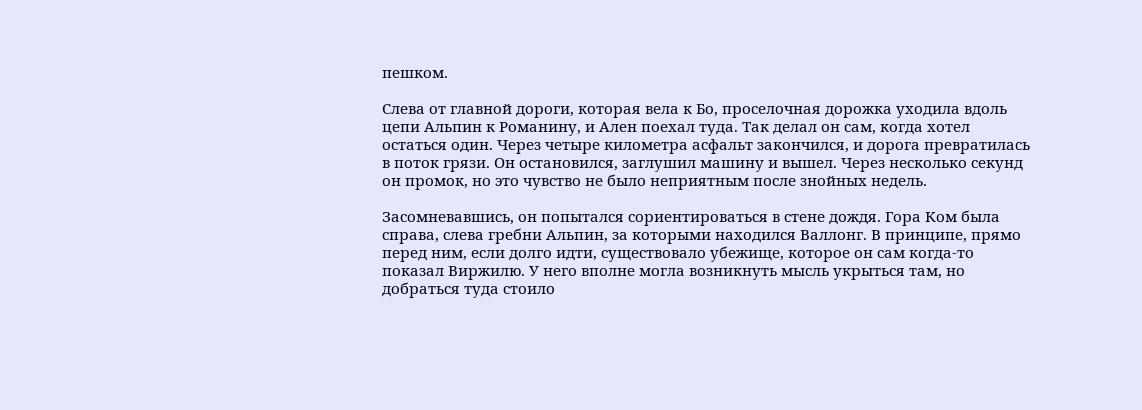пешком.

Слева от главной дороги, которая вела к Бо, проселочная дорожка уходила вдоль цепи Альпин к Романину, и Ален поехал туда. Так делал он сам, когда хотел остаться один. Через четыре километра асфальт закончился, и дорога превратилась в поток грязи. Он остановился, заглушил машину и вышел. Через несколько секунд он промок, но это чувство не было неприятным после знойных недель.

Засомневавшись, он попытался сориентироваться в стене дождя. Гора Ком была справа, слева гребни Альпин, за которыми находился Валлонг. В принципе, прямо перед ним, если долго идти, существовало убежище, которое он сам когда-то показал Виржилю. У него вполне могла возникнуть мысль укрыться там, но добраться туда стоило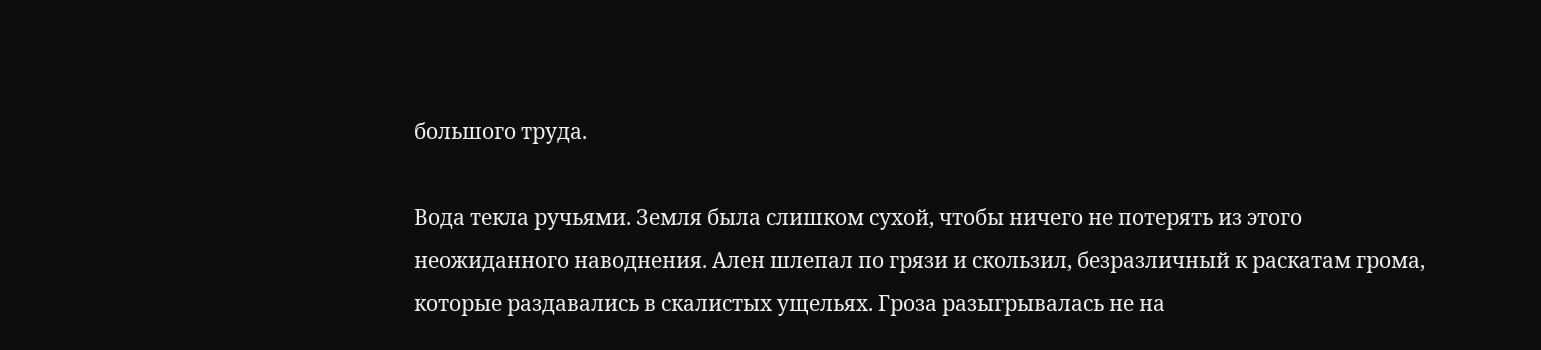большого труда.

Вода текла ручьями. Земля была слишком сухой, чтобы ничего не потерять из этого неожиданного наводнения. Ален шлепал по грязи и скользил, безразличный к раскатам грома, которые раздавались в скалистых ущельях. Гроза разыгрывалась не на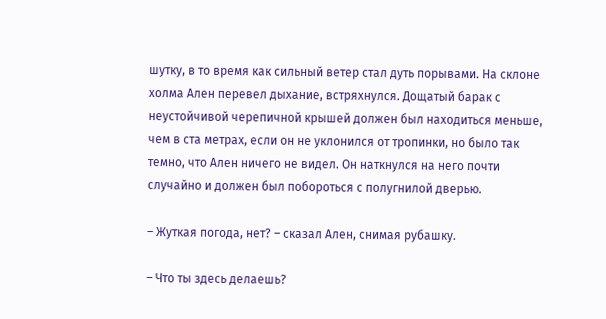шутку, в то время как сильный ветер стал дуть порывами. На склоне холма Ален перевел дыхание, встряхнулся. Дощатый барак с неустойчивой черепичной крышей должен был находиться меньше, чем в ста метрах, если он не уклонился от тропинки, но было так темно, что Ален ничего не видел. Он наткнулся на него почти случайно и должен был побороться с полугнилой дверью.

– Жуткая погода, нет? – сказал Ален, снимая рубашку.

– Что ты здесь делаешь?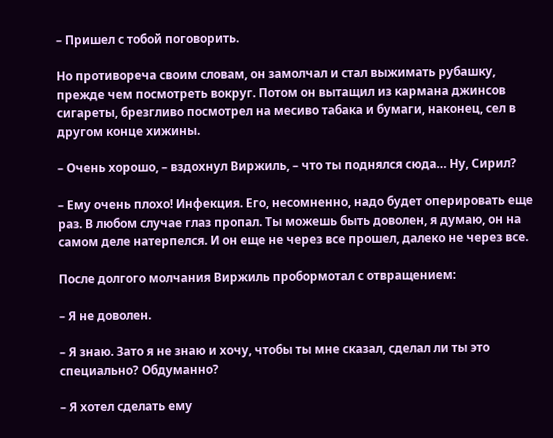– Пришел с тобой поговорить.

Но противореча своим словам, он замолчал и стал выжимать рубашку, прежде чем посмотреть вокруг. Потом он вытащил из кармана джинсов сигареты, брезгливо посмотрел на месиво табака и бумаги, наконец, сел в другом конце хижины.

– Очень хорошо, – вздохнул Виржиль, – что ты поднялся сюда… Ну, Сирил?

– Ему очень плохо! Инфекция. Его, несомненно, надо будет оперировать еще раз. В любом случае глаз пропал. Ты можешь быть доволен, я думаю, он на самом деле натерпелся. И он еще не через все прошел, далеко не через все.

После долгого молчания Виржиль пробормотал с отвращением:

– Я не доволен.

– Я знаю. Зато я не знаю и хочу, чтобы ты мне сказал, сделал ли ты это специально? Обдуманно?

– Я хотел сделать ему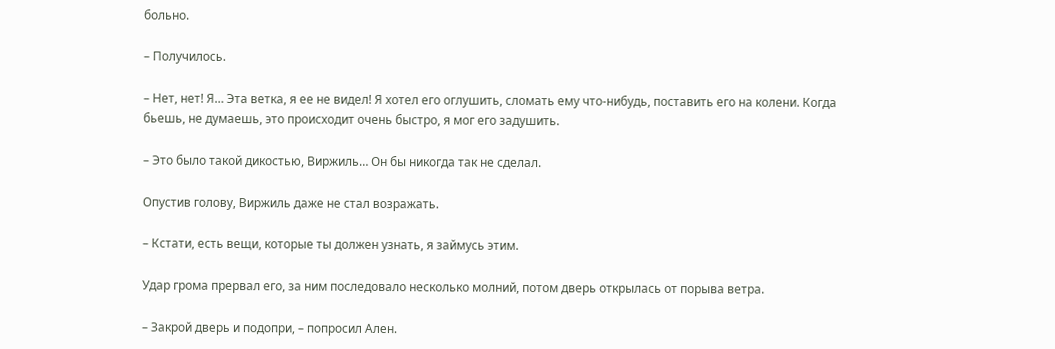больно.

– Получилось.

– Нет, нет! Я… Эта ветка, я ее не видел! Я хотел его оглушить, сломать ему что-нибудь, поставить его на колени. Когда бьешь, не думаешь, это происходит очень быстро, я мог его задушить.

– Это было такой дикостью, Виржиль… Он бы никогда так не сделал.

Опустив голову, Виржиль даже не стал возражать.

– Кстати, есть вещи, которые ты должен узнать, я займусь этим.

Удар грома прервал его, за ним последовало несколько молний, потом дверь открылась от порыва ветра.

– Закрой дверь и подопри, – попросил Ален.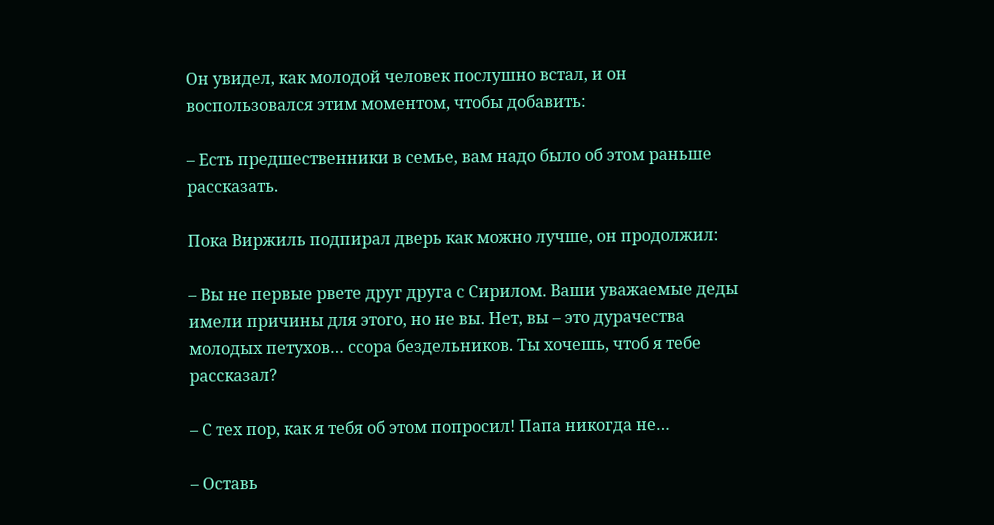Он увидел, как молодой человек послушно встал, и он воспользовался этим моментом, чтобы добавить:

– Есть предшественники в семье, вам надо было об этом раньше рассказать.

Пока Виржиль подпирал дверь как можно лучше, он продолжил:

– Вы не первые рвете друг друга с Сирилом. Ваши уважаемые деды имели причины для этого, но не вы. Нет, вы – это дурачества молодых петухов… ссора бездельников. Ты хочешь, чтоб я тебе рассказал?

– С тех пор, как я тебя об этом попросил! Папа никогда не…

– Оставь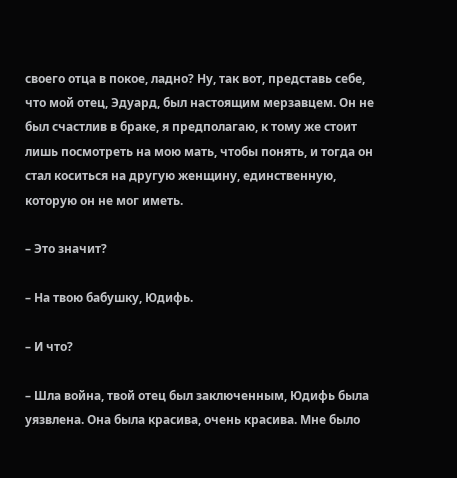своего отца в покое, ладно? Ну, так вот, представь себе, что мой отец, Эдуард, был настоящим мерзавцем. Он не был счастлив в браке, я предполагаю, к тому же стоит лишь посмотреть на мою мать, чтобы понять, и тогда он стал коситься на другую женщину, единственную, которую он не мог иметь.

– Это значит?

– На твою бабушку, Юдифь.

– И что?

– Шла война, твой отец был заключенным, Юдифь была уязвлена. Она была красива, очень красива. Мне было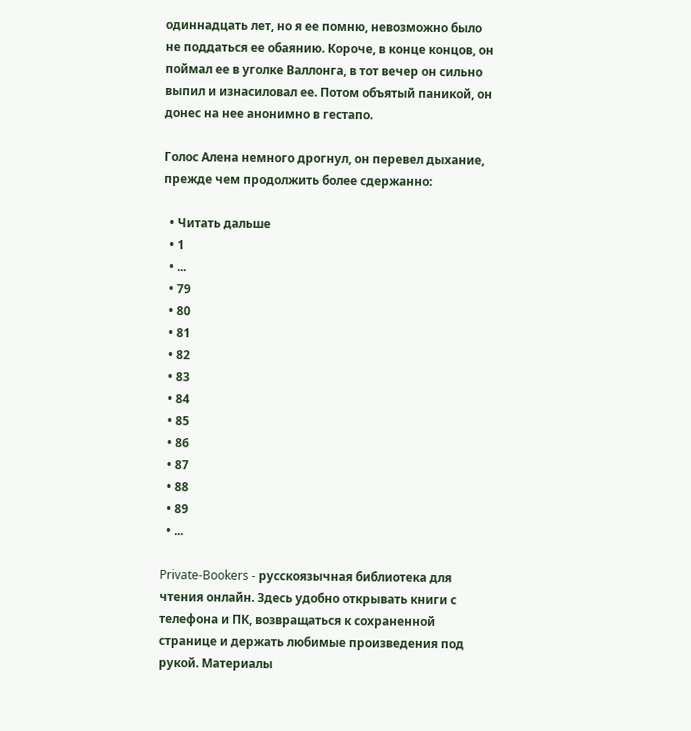одиннадцать лет, но я ее помню, невозможно было не поддаться ее обаянию. Короче, в конце концов, он поймал ее в уголке Валлонга, в тот вечер он сильно выпил и изнасиловал ее. Потом объятый паникой, он донес на нее анонимно в гестапо.

Голос Алена немного дрогнул, он перевел дыхание, прежде чем продолжить более сдержанно:

  • Читать дальше
  • 1
  • ...
  • 79
  • 80
  • 81
  • 82
  • 83
  • 84
  • 85
  • 86
  • 87
  • 88
  • 89
  • ...

Private-Bookers - русскоязычная библиотека для чтения онлайн. Здесь удобно открывать книги с телефона и ПК, возвращаться к сохраненной странице и держать любимые произведения под рукой. Материалы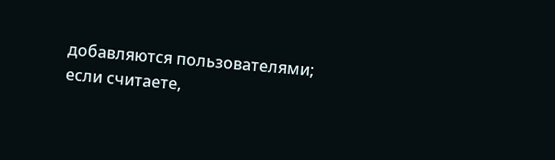добавляются пользователями; если считаете,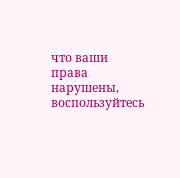что ваши права нарушены, воспользуйтесь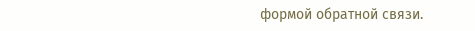формой обратной связи.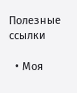Полезные ссылки

  • Моя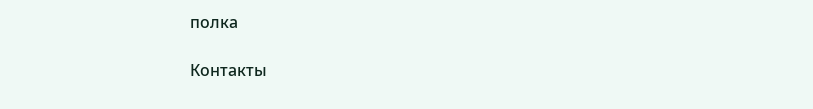полка

Контакты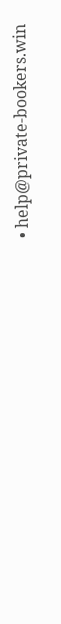• help@private-bookers.win